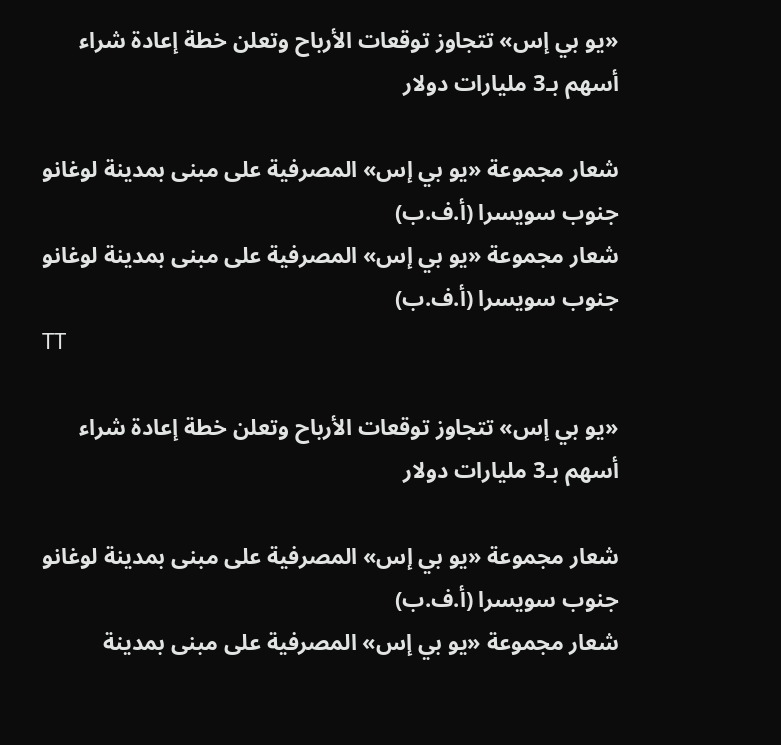«يو بي إس» تتجاوز توقعات الأرباح وتعلن خطة إعادة شراء أسهم بـ3 مليارات دولار

شعار مجموعة «يو بي إس» المصرفية على مبنى بمدينة لوغانو جنوب سويسرا (أ.ف.ب)
شعار مجموعة «يو بي إس» المصرفية على مبنى بمدينة لوغانو جنوب سويسرا (أ.ف.ب)
TT

«يو بي إس» تتجاوز توقعات الأرباح وتعلن خطة إعادة شراء أسهم بـ3 مليارات دولار

شعار مجموعة «يو بي إس» المصرفية على مبنى بمدينة لوغانو جنوب سويسرا (أ.ف.ب)
شعار مجموعة «يو بي إس» المصرفية على مبنى بمدينة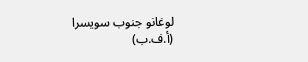لوغانو جنوب سويسرا (أ.ف.ب)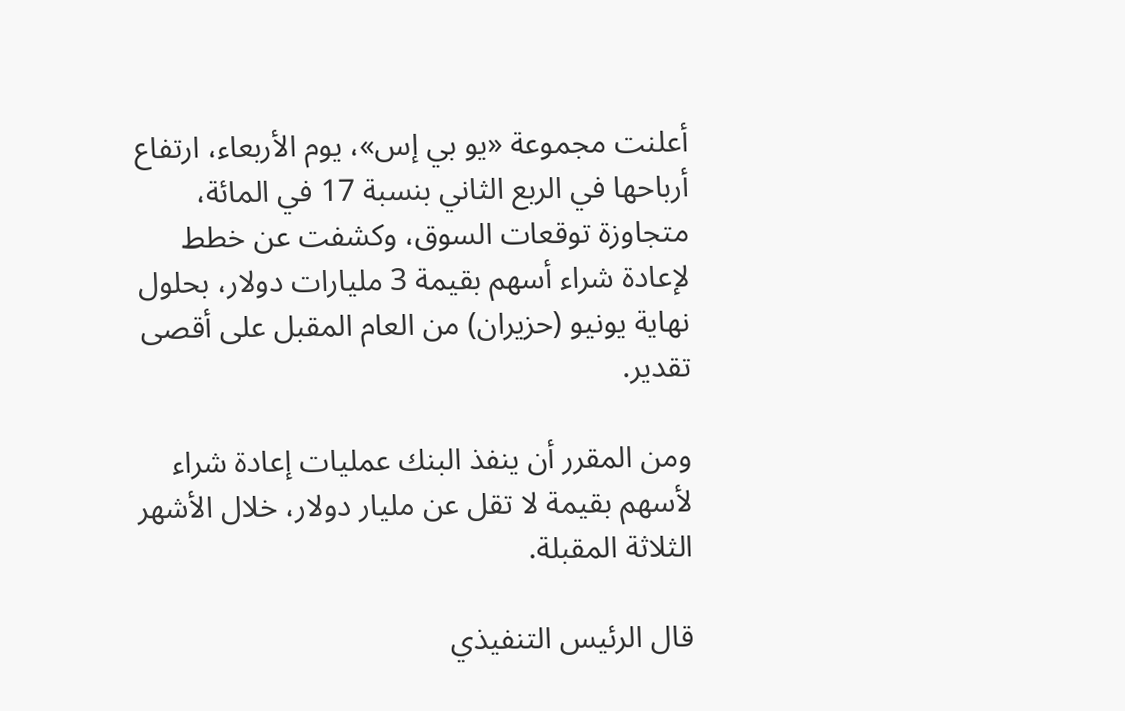أعلنت مجموعة «يو بي إس»، يوم الأربعاء، ارتفاع أرباحها في الربع الثاني بنسبة 17 في المائة، متجاوزة توقعات السوق، وكشفت عن خطط لإعادة شراء أسهم بقيمة 3 مليارات دولار، بحلول نهاية يونيو (حزيران) من العام المقبل على أقصى تقدير.

ومن المقرر أن ينفذ البنك عمليات إعادة شراء لأسهم بقيمة لا تقل عن مليار دولار، خلال الأشهر الثلاثة المقبلة.

قال الرئيس التنفيذي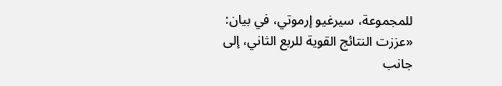للمجموعة، سيرغيو إرموتي، في بيان: «عززت النتائج القوية للربع الثاني، إلى جانب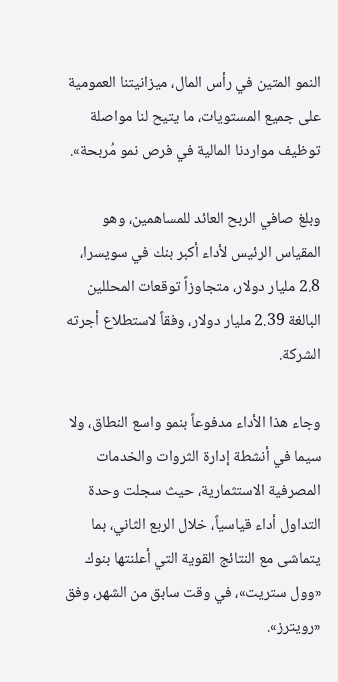النمو المتين في رأس المال، ميزانيتنا العمومية على جميع المستويات، ما يتيح لنا مواصلة توظيف مواردنا المالية في فرص نمو مُربحة».

وبلغ صافي الربح العائد للمساهمين، وهو المقياس الرئيس لأداء أكبر بنك في سويسرا، 2.8 مليار دولار، متجاوزاً توقعات المحللين البالغة 2.39 مليار دولار، وفقاً لاستطلاع أجرته الشركة.

وجاء هذا الأداء مدفوعاً بنمو واسع النطاق، ولا سيما في أنشطة إدارة الثروات والخدمات المصرفية الاستثمارية، حيث سجلت وحدة التداول أداء قياسياً، خلال الربع الثاني، بما يتماشى مع النتائج القوية التي أعلنتها بنوك «وول ستريت»، في وقت سابق من الشهر، وفق «رويترز».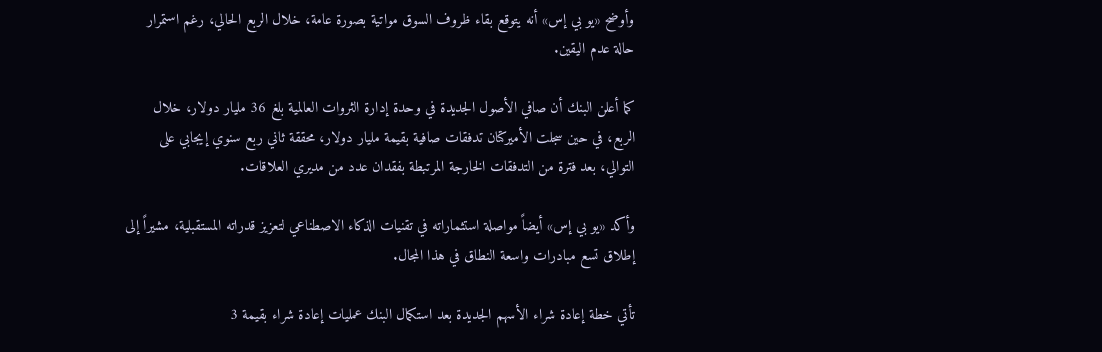وأوضح «يو بي إس» أنه يتوقع بقاء ظروف السوق مواتية بصورة عامة، خلال الربع الحالي، رغم استمرار حالة عدم اليقين.

كما أعلن البنك أن صافي الأصول الجديدة في وحدة إدارة الثروات العالمية بلغ 36 مليار دولار، خلال الربع، في حين سجلت الأميركتان تدفقات صافية بقيمة مليار دولار، محققة ثاني ربع سنوي إيجابي على التوالي، بعد فترة من التدفقات الخارجة المرتبطة بفقدان عدد من مديري العلاقات.

وأكد «يو بي إس» أيضاً مواصلة استثماراته في تقنيات الذكاء الاصطناعي لتعزيز قدراته المستقبلية، مشيراً إلى إطلاق تسع مبادرات واسعة النطاق في هذا المجال.

تأتي خطة إعادة شراء الأسهم الجديدة بعد استكمال البنك عمليات إعادة شراء بقيمة 3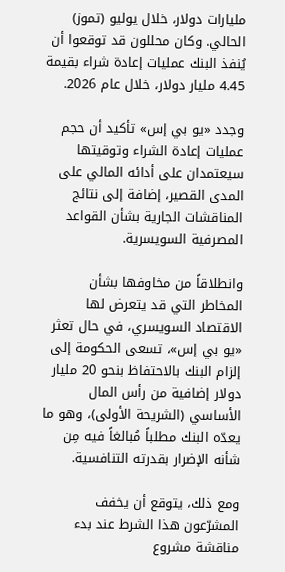مليارات دولار، خلال يوليو (تموز) الحالي. وكان محللون قد توقعوا أن يُنفذ البنك عمليات إعادة شراء بقيمة 4.45 مليار دولار، خلال عام 2026.

وجدد «يو بي إس» تأكيد أن حجم عمليات إعادة الشراء وتوقيتها سيعتمدان على أدائه المالي على المدى القصير، إضافة إلى نتائج المناقشات الجارية بشأن القواعد المصرفية السويسرية.

وانطلاقاً من مخاوفها بشأن المخاطر التي قد يتعرض لها الاقتصاد السويسري، في حال تعثر «يو بي إس»، تسعى الحكومة إلى إلزام البنك بالاحتفاظ بنحو 20 مليار دولار إضافية من رأس المال الأساسي (الشريحة الأولى)، وهو ما يعدّه البنك مطلباً مُبالغاً فيه مِن شأنه الإضرار بقدرته التنافسية.

ومع ذلك، يتوقع أن يخفف المشرّعون هذا الشرط عند بدء مناقشة مشروع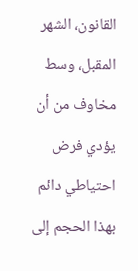القانون، الشهر المقبل، وسط مخاوف من أن يؤدي فرض احتياطي دائم بهذا الحجم إلى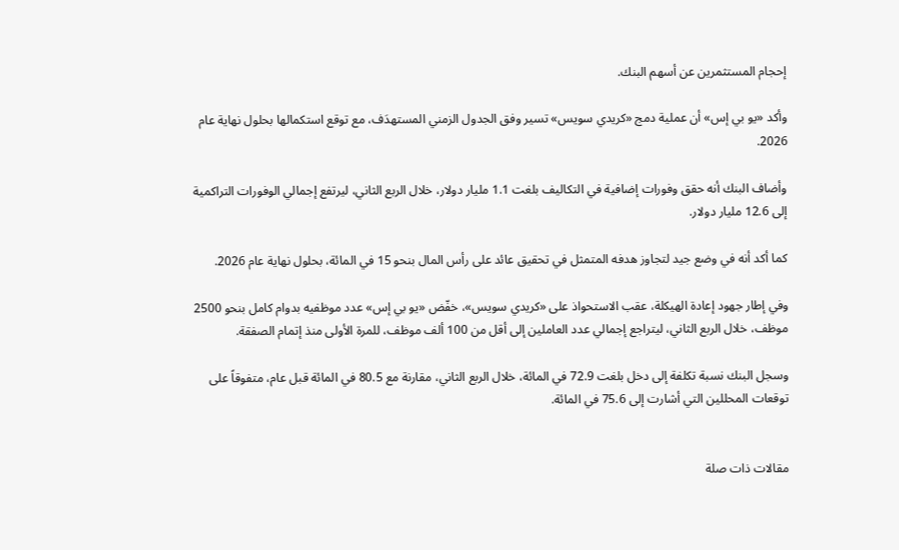إحجام المستثمرين عن أسهم البنك.

وأكد «يو بي إس» أن عملية دمج «كريدي سويس» تسير وفق الجدول الزمني المستهدَف، مع توقع استكمالها بحلول نهاية عام 2026.

وأضاف البنك أنه حقق وفورات إضافية في التكاليف بلغت 1.1 مليار دولار، خلال الربع الثاني، ليرتفع إجمالي الوفورات التراكمية إلى 12.6 مليار دولار.

كما أكد أنه في وضع جيد لتجاوز هدفه المتمثل في تحقيق عائد على رأس المال بنحو 15 في المائة، بحلول نهاية عام 2026.

وفي إطار جهود إعادة الهيكلة، عقب الاستحواذ على «كريدي سويس»، خفّض «يو بي إس» عدد موظفيه بدوام كامل بنحو 2500 موظف، خلال الربع الثاني، ليتراجع إجمالي عدد العاملين إلى أقل من 100 ألف موظف، للمرة الأولى منذ إتمام الصفقة.

وسجل البنك نسبة تكلفة إلى دخل بلغت 72.9 في المائة، خلال الربع الثاني، مقارنة مع 80.5 في المائة قبل عام، متفوقاً على توقعات المحللين التي أشارت إلى 75.6 في المائة.


مقالات ذات صلة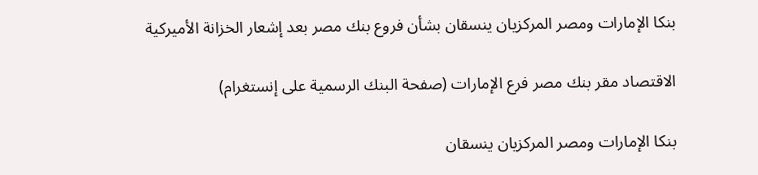بنكا الإمارات ومصر المركزيان ينسقان بشأن فروع بنك مصر بعد إشعار الخزانة الأميركية

الاقتصاد مقر بنك مصر فرع الإمارات (صفحة البنك الرسمية على إنستغرام)

بنكا الإمارات ومصر المركزيان ينسقان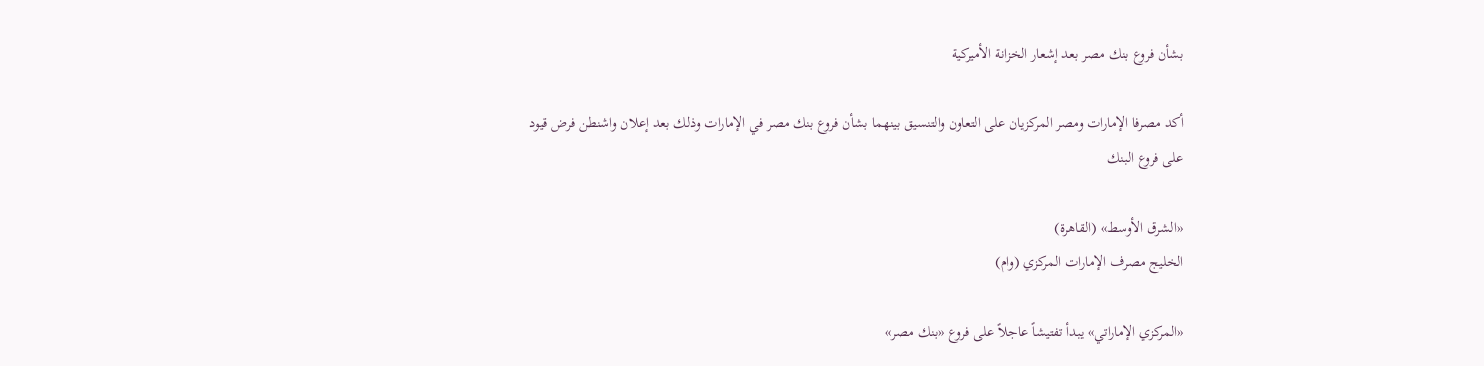بشأن فروع بنك مصر بعد إشعار الخزانة الأميركية

أكد مصرفا الإمارات ومصر المركزيان على التعاون والتنسيق بينهما بشأن فروع بنك مصر ‌في الإمارات ‌وذلك بعد ‌إعلان واشنطن فرض قيود على فروع البنك

«الشرق الأوسط» (القاهرة)
الخليج مصرف الإمارات المركزي (وام)

«المركزي الإماراتي» يبدأ تفتيشاً عاجلاً على فروع «بنك مصر»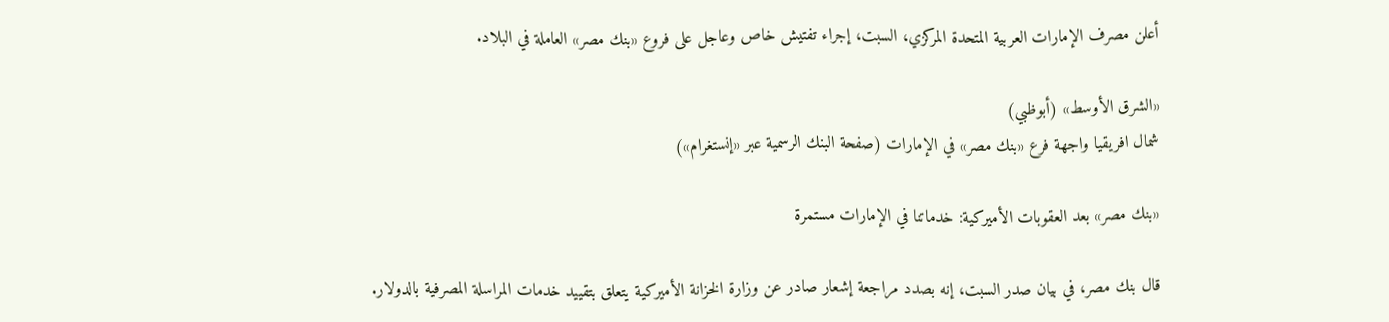أعلن مصرف الإمارات العربية المتحدة المركزي، السبت، إجراء تفتيش خاص وعاجل على فروع «بنك مصر» العاملة في البلاد.

«الشرق الأوسط» (أبوظبي)
شمال افريقيا واجهة فرع «بنك مصر» في الإمارات (صفحة البنك الرسمية عبر «إنستغرام»)

«بنك مصر» بعد العقوبات الأميركية: خدماتنا في الإمارات مستمرة

قال بنك مصر، في بيان صدر السبت، إنه بصدد مراجعة إشعار صادر عن وزارة الخزانة الأميركية يتعلق بتقييد خدمات المراسلة المصرفية بالدولار.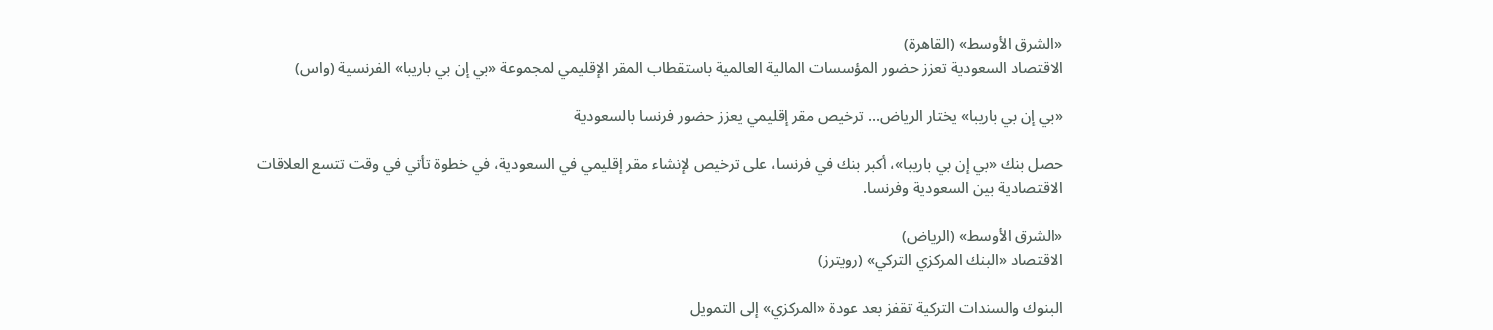«الشرق الأوسط» (القاهرة)
الاقتصاد السعودية تعزز حضور المؤسسات المالية العالمية باستقطاب المقر الإقليمي لمجموعة «بي إن بي باريبا» الفرنسية (واس)

«بي إن بي باريبا» يختار الرياض... ترخيص مقر إقليمي يعزز حضور فرنسا بالسعودية

حصل بنك «بي إن بي باريبا»، أكبر بنك في فرنسا، على ترخيص لإنشاء مقر إقليمي في السعودية، في خطوة تأتي في وقت تتسع العلاقات الاقتصادية بين السعودية وفرنسا.

«الشرق الأوسط» (الرياض)
الاقتصاد «البنك المركزي التركي» (رويترز)

البنوك والسندات التركية تقفز بعد عودة «المركزي» إلى التمويل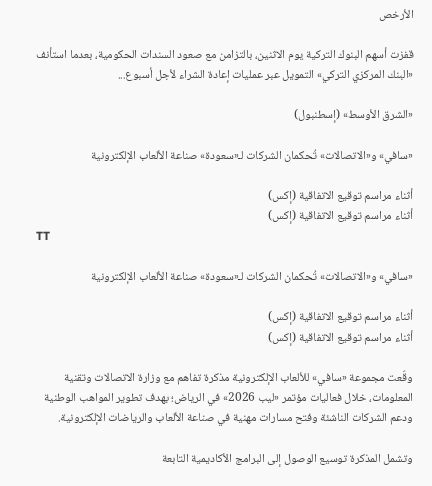الأرخص

قفزت أسهم البنوك التركية يوم الاثنين، بالتزامن مع صعود السندات الحكومية، بعدما استأنف «البنك المركزي التركي» التمويل عبر عمليات إعادة الشراء لأجل أسبوع...

«الشرق الأوسط» (إسطنبول)

«سافي» و«الاتصالات» تُحكمان الشركات لـ«سعودة» صناعة الألعاب الإلكترونية

أثناء مراسم توقيع الاتفاقية (إكس)
أثناء مراسم توقيع الاتفاقية (إكس)
TT

«سافي» و«الاتصالات» تُحكمان الشركات لـ«سعودة» صناعة الألعاب الإلكترونية

أثناء مراسم توقيع الاتفاقية (إكس)
أثناء مراسم توقيع الاتفاقية (إكس)

وقّعت مجموعة «سافي» للألعاب الإلكترونية مذكرة تفاهم مع وزارة الاتصالات وتقنية المعلومات، خلال فعاليات مؤتمر «ليب 2026» في الرياض؛ بهدف تطوير المواهب الوطنية ودعم الشركات الناشئة وفتح مسارات مهنية في صناعة الألعاب والرياضات الإلكترونية.

وتشمل المذكرة توسيع الوصول إلى البرامج الأكاديمية التابعة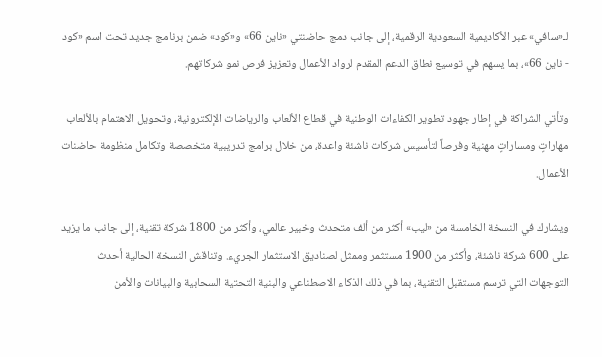لـ«سافي» عبر الأكاديمية السعودية الرقمية، إلى جانب دمج حاضنتي «ناين 66» و«كود» ضمن برنامج جديد تحت اسم «كود - ناين 66»، بما يسهم في توسيع نطاق الدعم المقدم لرواد الأعمال وتعزيز فرص نمو شركاتهم.

وتأتي الشراكة في إطار جهود تطوير الكفاءات الوطنية في قطاع الألعاب والرياضات الإلكترونية، وتحويل الاهتمام بالألعاب مهاراتٍ ومساراتٍ مهنية وفرصاً لتأسيس شركات ناشئة واعدة، من خلال برامج تدريبية متخصصة وتكامل منظومة حاضنات الأعمال.

ويشارك في النسخة الخامسة من «ليب» أكثر من ألف متحدث وخبير عالمي، وأكثر من 1800 شركة تقنية، إلى جانب ما يزيد على 600 شركة ناشئة، وأكثر من 1900 مستثمر وممثل لصناديق الاستثمار الجريء. وتناقش النسخة الحالية أحدث التوجهات التي ترسم مستقبل التقنية، بما في ذلك الذكاء الاصطناعي والبنية التحتية السحابية والبيانات والأمن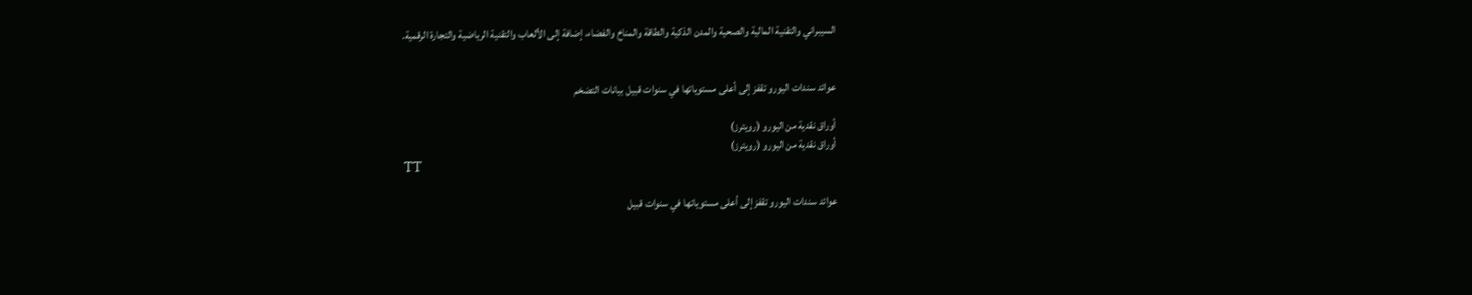السيبراني والتقنية المالية والصحية والمدن الذكية والطاقة والمناخ والفضاء، إضافة إلى الألعاب والتقنية الرياضية والتجارة الرقمية.


عوائد سندات اليورو تقفز إلى أعلى مستوياتها في سنوات قبيل بيانات التضخم

أوراق نقدية من اليورو (رويترز)
أوراق نقدية من اليورو (رويترز)
TT

عوائد سندات اليورو تقفز إلى أعلى مستوياتها في سنوات قبيل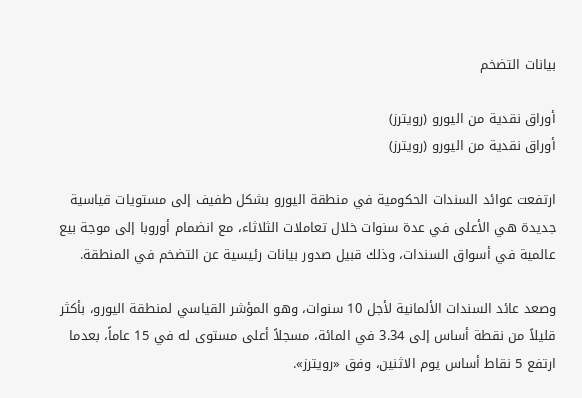بيانات التضخم

أوراق نقدية من اليورو (رويترز)
أوراق نقدية من اليورو (رويترز)

ارتفعت عوائد السندات الحكومية في منطقة اليورو بشكل طفيف إلى مستويات قياسية جديدة هي الأعلى في عدة سنوات خلال تعاملات الثلاثاء، مع انضمام أوروبا إلى موجة بيع عالمية في أسواق السندات، وذلك قبيل صدور بيانات رئيسية عن التضخم في المنطقة.

وصعد عائد السندات الألمانية لأجل 10 سنوات، وهو المؤشر القياسي لمنطقة اليورو، بأكثر قليلاً من نقطة أساس إلى 3.34 في المائة، مسجلاً أعلى مستوى له في 15 عاماً، بعدما ارتفع 5 نقاط أساس يوم الاثنين، وفق «رويترز».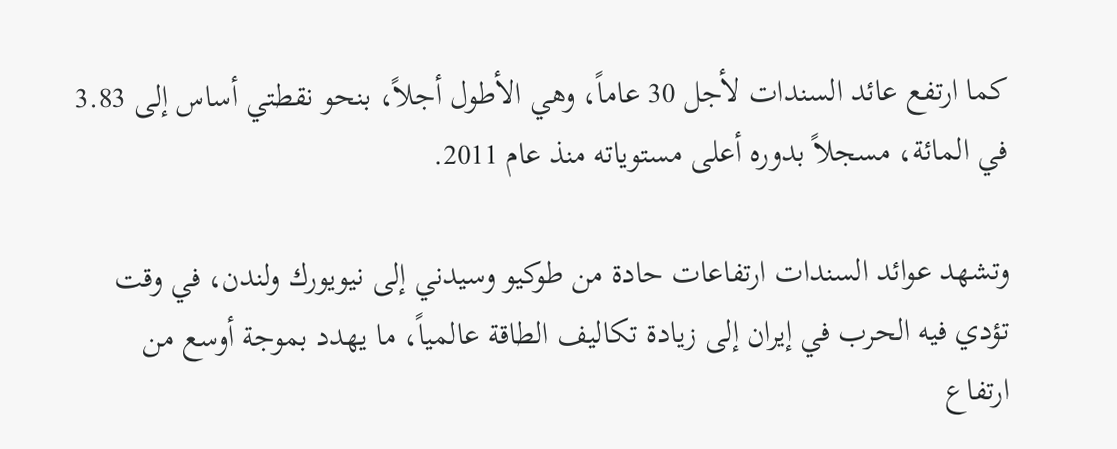كما ارتفع عائد السندات لأجل 30 عاماً، وهي الأطول أجلاً، بنحو نقطتي أساس إلى 3.83 في المائة، مسجلاً بدوره أعلى مستوياته منذ عام 2011.

وتشهد عوائد السندات ارتفاعات حادة من طوكيو وسيدني إلى نيويورك ولندن، في وقت تؤدي فيه الحرب في إيران إلى زيادة تكاليف الطاقة عالمياً، ما يهدد بموجة أوسع من ارتفاع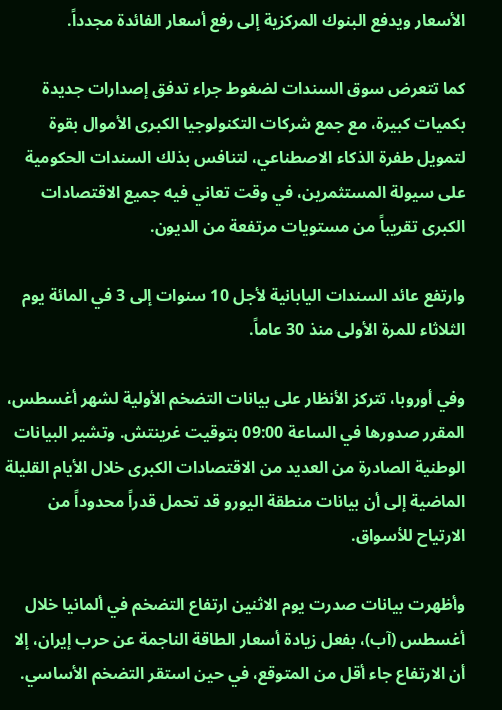الأسعار ويدفع البنوك المركزية إلى رفع أسعار الفائدة مجدداً.

كما تتعرض سوق السندات لضغوط جراء تدفق إصدارات جديدة بكميات كبيرة، مع جمع شركات التكنولوجيا الكبرى الأموال بقوة لتمويل طفرة الذكاء الاصطناعي، لتنافس بذلك السندات الحكومية على سيولة المستثمرين، في وقت تعاني فيه جميع الاقتصادات الكبرى تقريباً من مستويات مرتفعة من الديون.

وارتفع عائد السندات اليابانية لأجل 10 سنوات إلى 3 في المائة يوم الثلاثاء للمرة الأولى منذ 30 عاماً.

وفي أوروبا، تتركز الأنظار على بيانات التضخم الأولية لشهر أغسطس، المقرر صدورها في الساعة 09:00 بتوقيت غرينتش. وتشير البيانات الوطنية الصادرة من العديد من الاقتصادات الكبرى خلال الأيام القليلة الماضية إلى أن بيانات منطقة اليورو قد تحمل قدراً محدوداً من الارتياح للأسواق.

وأظهرت بيانات صدرت يوم الاثنين ارتفاع التضخم في ألمانيا خلال أغسطس (آب)، بفعل زيادة أسعار الطاقة الناجمة عن حرب إيران، إلا أن الارتفاع جاء أقل من المتوقع، في حين استقر التضخم الأساسي.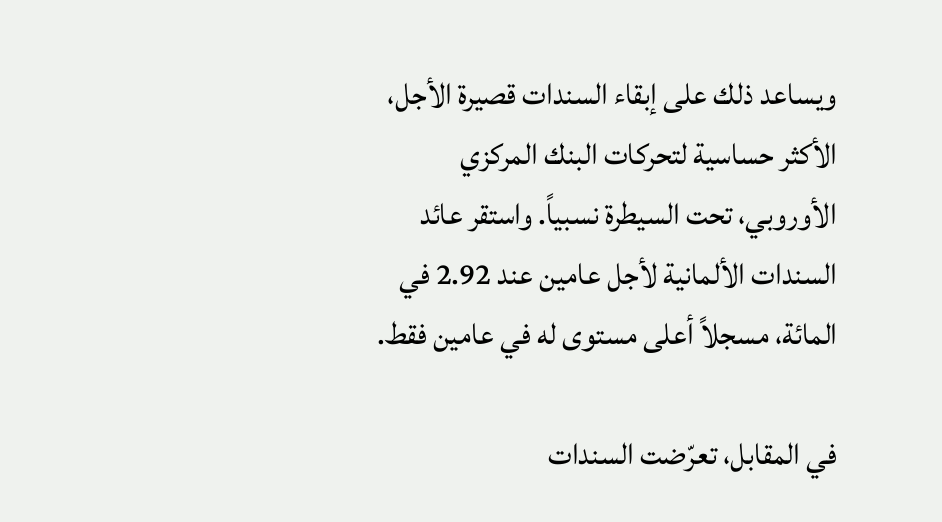ويساعد ذلك على إبقاء السندات قصيرة الأجل، الأكثر حساسية لتحركات البنك المركزي الأوروبي، تحت السيطرة نسبياً. واستقر عائد السندات الألمانية لأجل عامين عند 2.92 في المائة، مسجلاً أعلى مستوى له في عامين فقط.

في المقابل، تعرّضت السندات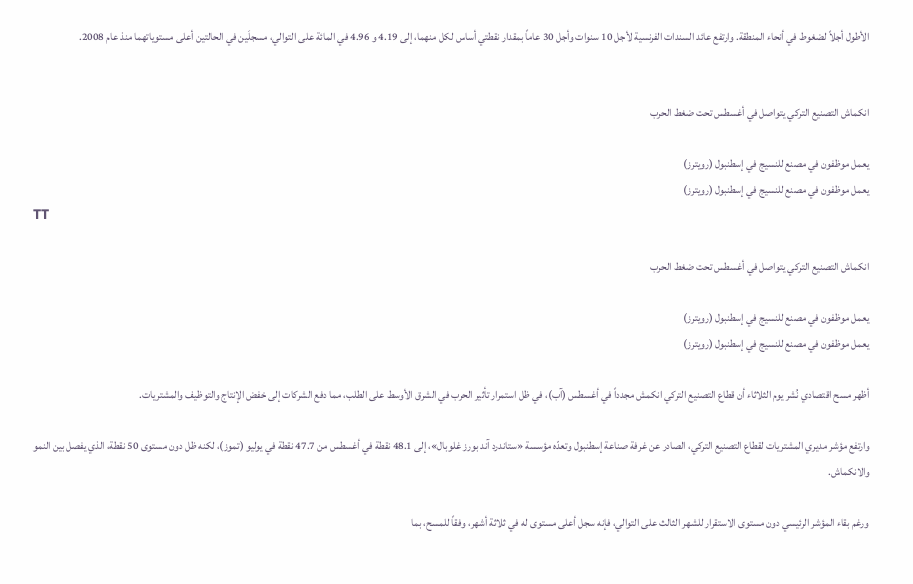الأطول أجلاً لضغوط في أنحاء المنطقة. وارتفع عائد السندات الفرنسية لأجل 10 سنوات وأجل 30 عاماً بمقدار نقطتي أساس لكل منهما، إلى 4.19 و 4.96 في المائة على التوالي، مسجلَين في الحالتين أعلى مستوياتهما منذ عام 2008.


انكماش التصنيع التركي يتواصل في أغسطس تحت ضغط الحرب

يعمل موظفون في مصنع للنسيج في إسطنبول (رويترز)
يعمل موظفون في مصنع للنسيج في إسطنبول (رويترز)
TT

انكماش التصنيع التركي يتواصل في أغسطس تحت ضغط الحرب

يعمل موظفون في مصنع للنسيج في إسطنبول (رويترز)
يعمل موظفون في مصنع للنسيج في إسطنبول (رويترز)

أظهر مسح اقتصادي نُشر يوم الثلاثاء أن قطاع التصنيع التركي انكمش مجدداً في أغسطس (آب)، في ظل استمرار تأثير الحرب في الشرق الأوسط على الطلب، مما دفع الشركات إلى خفض الإنتاج والتوظيف والمشتريات.

وارتفع مؤشر مديري المشتريات لقطاع التصنيع التركي، الصادر عن غرفة صناعة إسطنبول وتعدّه مؤسسة «ستاندرد آند بورز غلوبال»، إلى 48.1 نقطة في أغسطس من 47.7 نقطة في يوليو (تموز)، لكنه ظل دون مستوى 50 نقطة، الذي يفصل بين النمو والانكماش.

ورغم بقاء المؤشر الرئيسي دون مستوى الاستقرار للشهر الثالث على التوالي، فإنه سجل أعلى مستوى له في ثلاثة أشهر، وفقاً للمسح، بما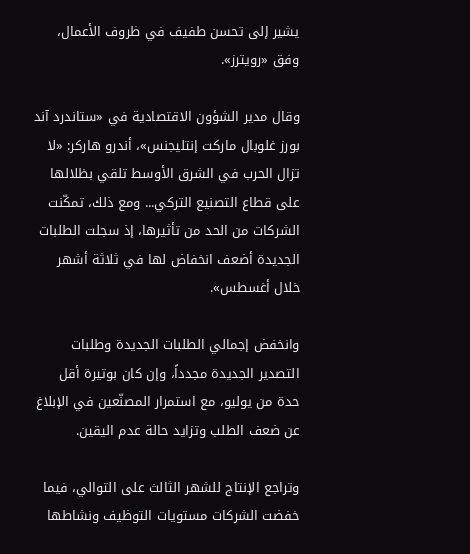يشير إلى تحسن طفيف في ظروف الأعمال، وفق «رويترز».

وقال مدير الشؤون الاقتصادية في «ستاندرد آند بورز غلوبال ماركت إنتليجنس»، أندرو هاركر: «لا تزال الحرب في الشرق الأوسط تلقي بظلالها على قطاع التصنيع التركي... ومع ذلك، تمكّنت الشركات من الحد من تأثيرها، إذ سجلت الطلبات الجديدة أضعف انخفاض لها في ثلاثة أشهر خلال أغسطس».

وانخفض إجمالي الطلبات الجديدة وطلبات التصدير الجديدة مجدداً، وإن كان بوتيرة أقل حدة من يوليو، مع استمرار المصنّعين في الإبلاغ عن ضعف الطلب وتزايد حالة عدم اليقين.

وتراجع الإنتاج للشهر الثالث على التوالي، فيما خفضت الشركات مستويات التوظيف ونشاطها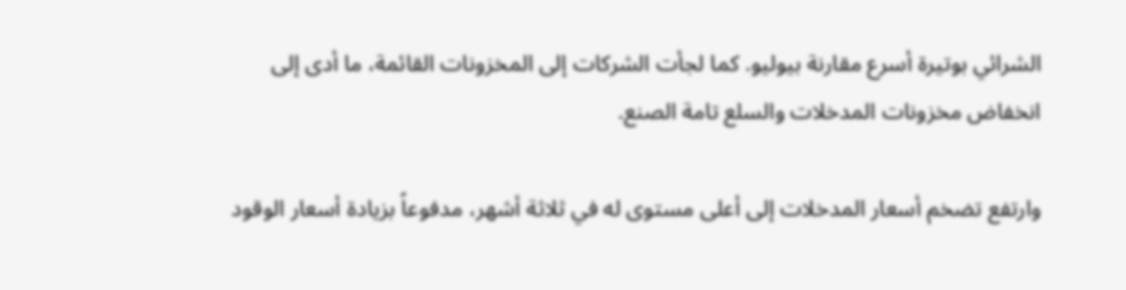الشرائي بوتيرة أسرع مقارنة بيوليو. كما لجأت الشركات إلى المخزونات القائمة، ما أدى إلى انخفاض مخزونات المدخلات والسلع تامة الصنع.

وارتفع تضخم أسعار المدخلات إلى أعلى مستوى له في ثلاثة أشهر، مدفوعاً بزيادة أسعار الوقود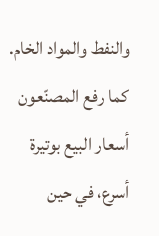والنفط والمواد الخام. كما رفع المصنّعون أسعار البيع بوتيرة أسرع، في حين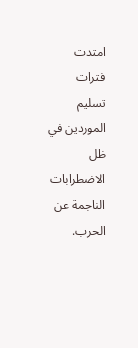امتدت فترات تسليم الموردين في ظل الاضطرابات الناجمة عن الحرب.